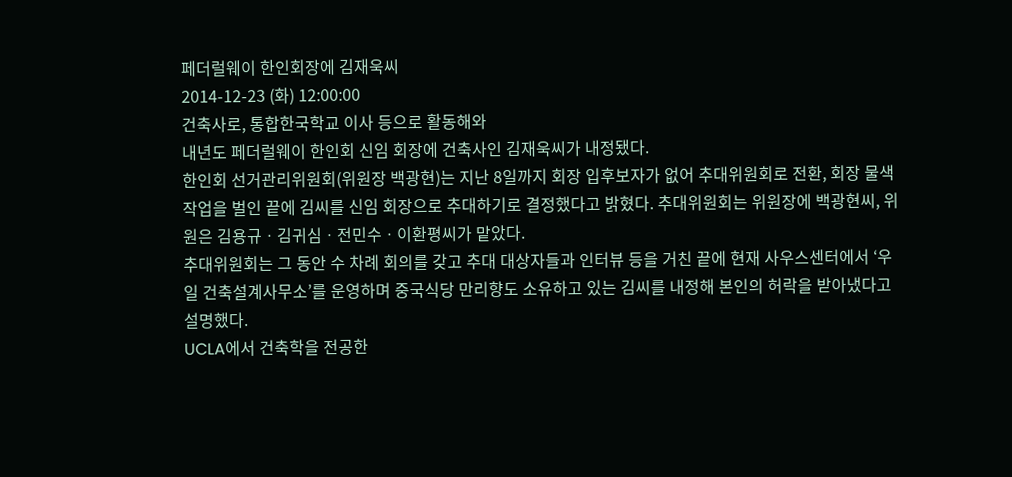페더럴웨이 한인회장에 김재욱씨
2014-12-23 (화) 12:00:00
건축사로, 통합한국학교 이사 등으로 활동해와
내년도 페더럴웨이 한인회 신임 회장에 건축사인 김재욱씨가 내정됐다.
한인회 선거관리위원회(위원장 백광현)는 지난 8일까지 회장 입후보자가 없어 추대위원회로 전환, 회장 물색 작업을 벌인 끝에 김씨를 신임 회장으로 추대하기로 결정했다고 밝혔다. 추대위원회는 위원장에 백광현씨, 위원은 김용규ㆍ김귀심ㆍ전민수ㆍ이환평씨가 맡았다.
추대위원회는 그 동안 수 차례 회의를 갖고 추대 대상자들과 인터뷰 등을 거친 끝에 현재 사우스센터에서 ‘우일 건축설계사무소’를 운영하며 중국식당 만리향도 소유하고 있는 김씨를 내정해 본인의 허락을 받아냈다고 설명했다.
UCLA에서 건축학을 전공한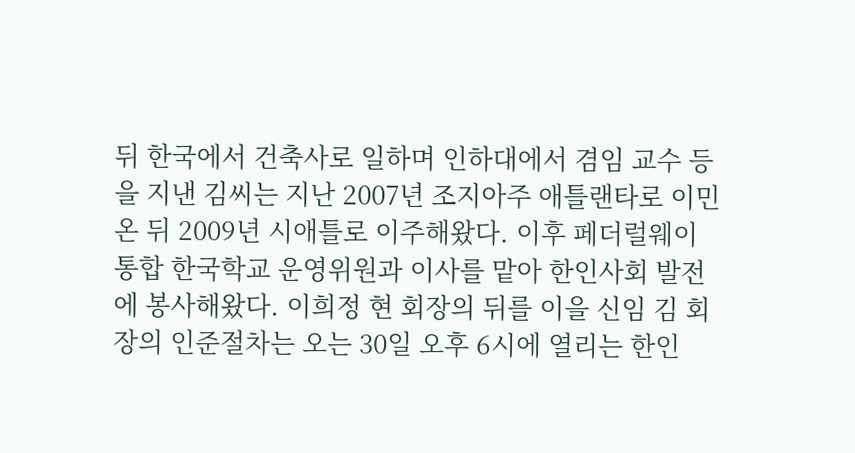뒤 한국에서 건축사로 일하며 인하대에서 겸임 교수 등을 지낸 김씨는 지난 2007년 조지아주 애틀랜타로 이민 온 뒤 2009년 시애틀로 이주해왔다. 이후 페더럴웨이 통합 한국학교 운영위원과 이사를 맡아 한인사회 발전에 봉사해왔다. 이희정 현 회장의 뒤를 이을 신임 김 회장의 인준절차는 오는 30일 오후 6시에 열리는 한인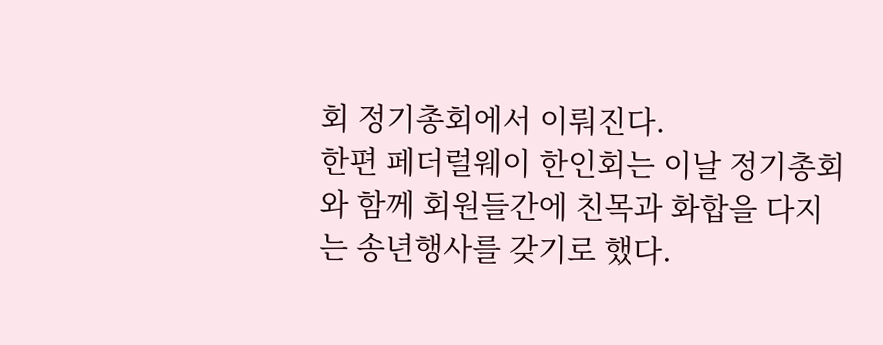회 정기총회에서 이뤄진다.
한편 페더럴웨이 한인회는 이날 정기총회와 함께 회원들간에 친목과 화합을 다지는 송년행사를 갖기로 했다.